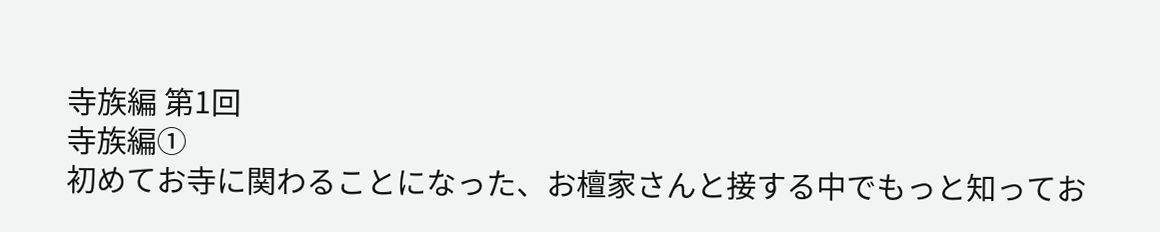寺族編 第1回
寺族編①
初めてお寺に関わることになった、お檀家さんと接する中でもっと知ってお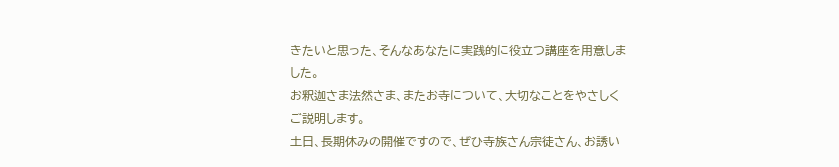きたいと思った、そんなあなたに実践的に役立つ講座を用意しました。
お釈迦さま法然さま、またお寺について、大切なことをやさしくご説明します。
土日、長期休みの開催ですので、ぜひ寺族さん宗徒さん、お誘い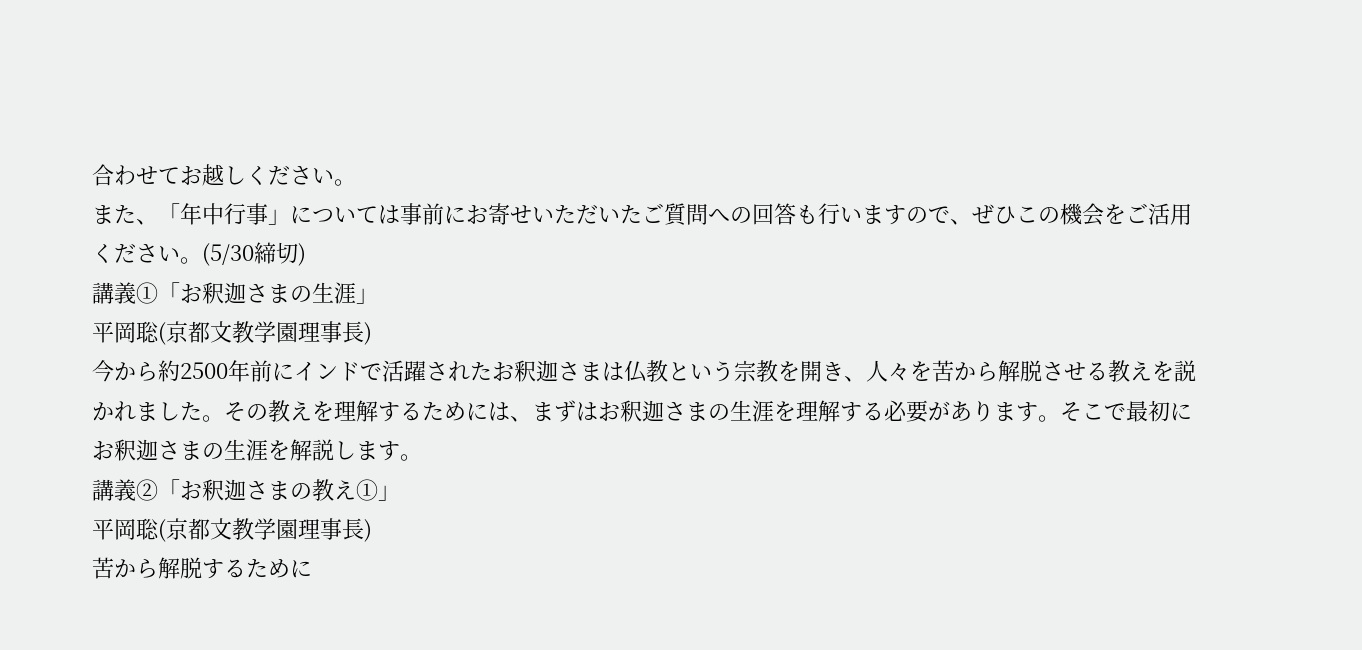合わせてお越しください。
また、「年中行事」については事前にお寄せいただいたご質問への回答も行いますので、ぜひこの機会をご活用ください。(5/30締切)
講義①「お釈迦さまの生涯」
平岡聡(京都文教学園理事長)
今から約2500年前にインドで活躍されたお釈迦さまは仏教という宗教を開き、人々を苦から解脱させる教えを説かれました。その教えを理解するためには、まずはお釈迦さまの生涯を理解する必要があります。そこで最初にお釈迦さまの生涯を解説します。
講義②「お釈迦さまの教え①」
平岡聡(京都文教学園理事長)
苦から解脱するために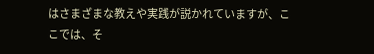はさまざまな教えや実践が説かれていますが、ここでは、そ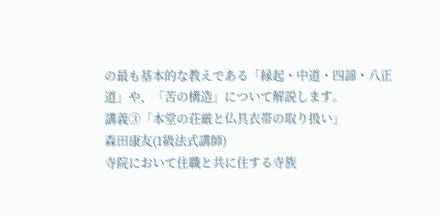の最も基本的な教えである「縁起・中道・四諦・八正道」や、「苦の構造」について解説します。
講義③「本堂の荘厳と仏具衣帯の取り扱い」
森田康友(1級法式講師)
寺院において住職と共に住する寺族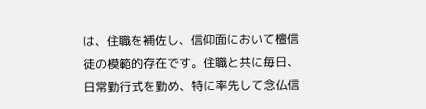は、住職を補佐し、信仰面において檀信徒の模範的存在です。住職と共に毎日、日常勤行式を勤め、特に率先して念仏信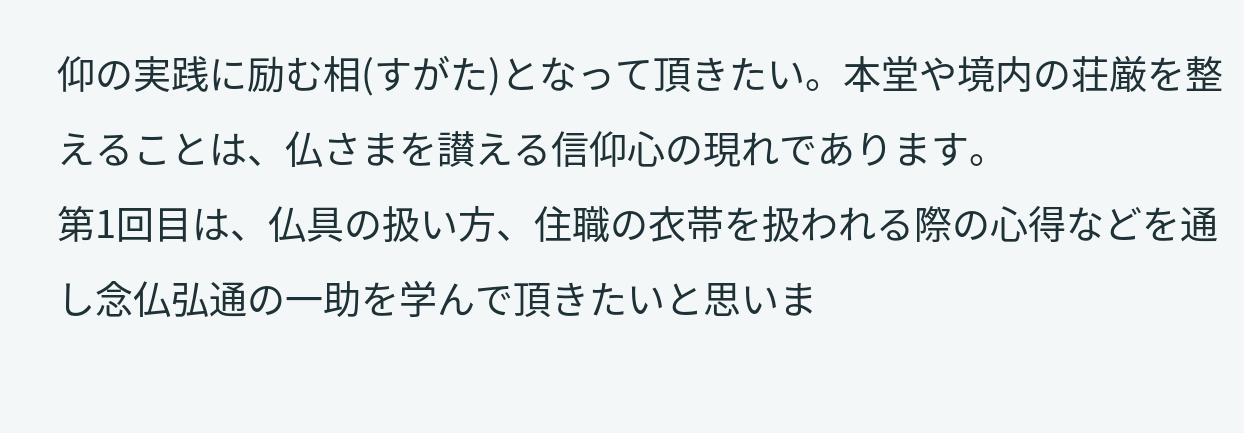仰の実践に励む相(すがた)となって頂きたい。本堂や境内の荘厳を整えることは、仏さまを讃える信仰心の現れであります。
第1回目は、仏具の扱い方、住職の衣帯を扱われる際の心得などを通し念仏弘通の一助を学んで頂きたいと思いま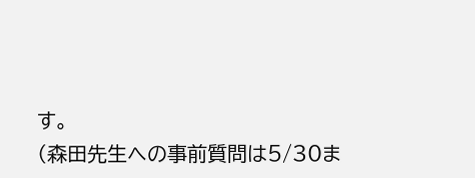す。
(森田先生への事前質問は5/30ま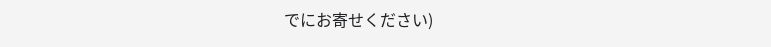でにお寄せください)